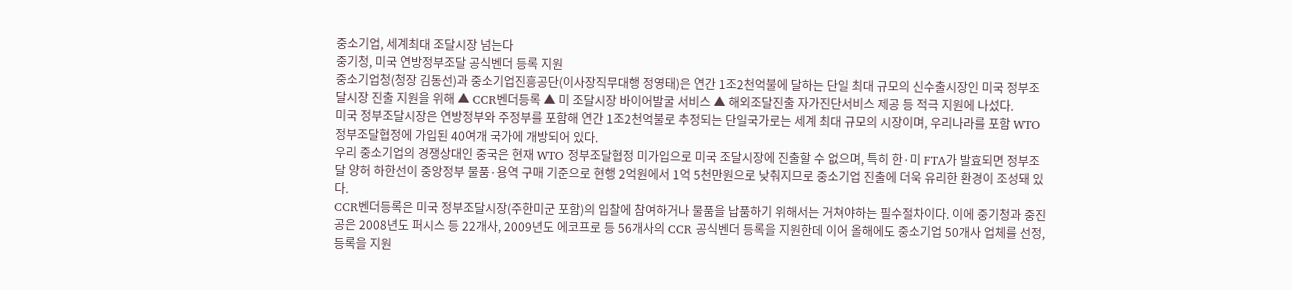중소기업, 세계최대 조달시장 넘는다
중기청, 미국 연방정부조달 공식벤더 등록 지원
중소기업청(청장 김동선)과 중소기업진흥공단(이사장직무대행 정영태)은 연간 1조2천억불에 달하는 단일 최대 규모의 신수출시장인 미국 정부조달시장 진출 지원을 위해 ▲ CCR벤더등록 ▲ 미 조달시장 바이어발굴 서비스 ▲ 해외조달진출 자가진단서비스 제공 등 적극 지원에 나섰다.
미국 정부조달시장은 연방정부와 주정부를 포함해 연간 1조2천억불로 추정되는 단일국가로는 세계 최대 규모의 시장이며, 우리나라를 포함 WTO 정부조달협정에 가입된 40여개 국가에 개방되어 있다.
우리 중소기업의 경쟁상대인 중국은 현재 WTO 정부조달협정 미가입으로 미국 조달시장에 진출할 수 없으며, 특히 한·미 FTA가 발효되면 정부조달 양허 하한선이 중앙정부 물품·용역 구매 기준으로 현행 2억원에서 1억 5천만원으로 낮춰지므로 중소기업 진출에 더욱 유리한 환경이 조성돼 있다.
CCR벤더등록은 미국 정부조달시장(주한미군 포함)의 입찰에 참여하거나 물품을 납품하기 위해서는 거쳐야하는 필수절차이다. 이에 중기청과 중진공은 2008년도 퍼시스 등 22개사, 2009년도 에코프로 등 56개사의 CCR 공식벤더 등록을 지원한데 이어 올해에도 중소기업 50개사 업체를 선정, 등록을 지원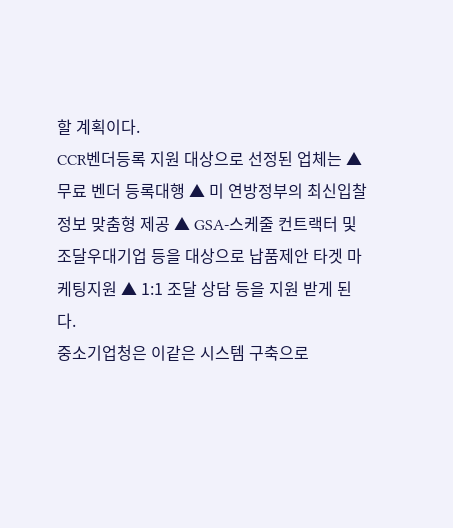할 계획이다.
CCR벤더등록 지원 대상으로 선정된 업체는 ▲ 무료 벤더 등록대행 ▲ 미 연방정부의 최신입찰정보 맞춤형 제공 ▲ GSA-스케줄 컨트랙터 및 조달우대기업 등을 대상으로 납품제안 타겟 마케팅지원 ▲ 1:1 조달 상담 등을 지원 받게 된다.
중소기업청은 이같은 시스템 구축으로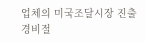업체의 미국조달시장 진출 경비절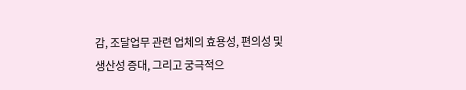감, 조달업무 관련 업체의 효용성, 편의성 및 생산성 증대, 그리고 궁극적으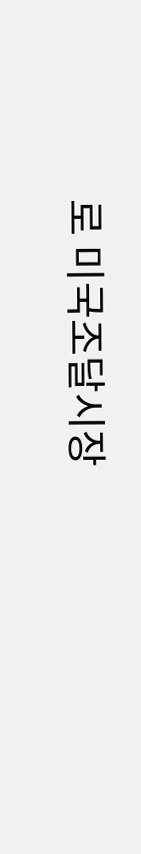로 미국조달시장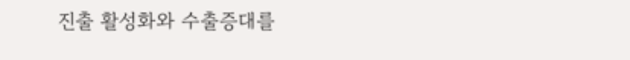진출 활성화와 수출증대를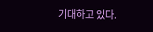기대하고 있다.